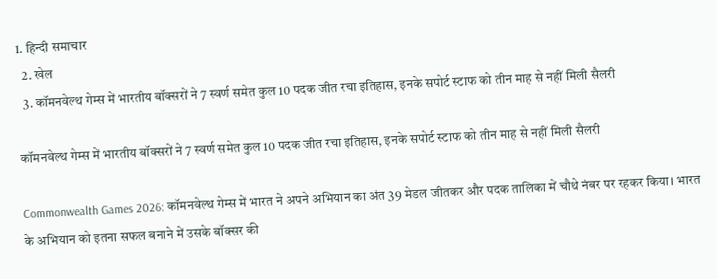1. हिन्दी समाचार
  2. खेल
  3. कॉमनवेल्थ गेम्स में भारतीय बॉक्सरों ने 7 स्वर्ण समेत कुल 10 पदक जीत रचा इतिहास, इनके सपोर्ट स्टाफ को तीन माह से नहीं मिली सैलरी

कॉमनवेल्थ गेम्स में भारतीय बॉक्सरों ने 7 स्वर्ण समेत कुल 10 पदक जीत रचा इतिहास, इनके सपोर्ट स्टाफ को तीन माह से नहीं मिली सैलरी

Commonwealth Games 2026: कॉमनवेल्थ गेम्स में भारत ने अपने अभियान का अंत 39 मेडल जीतकर और पदक तालिका में चौथे नंबर पर रहकर किया। भारत के अभियान को इतना सफल बनाने में उसके बॉक्सर की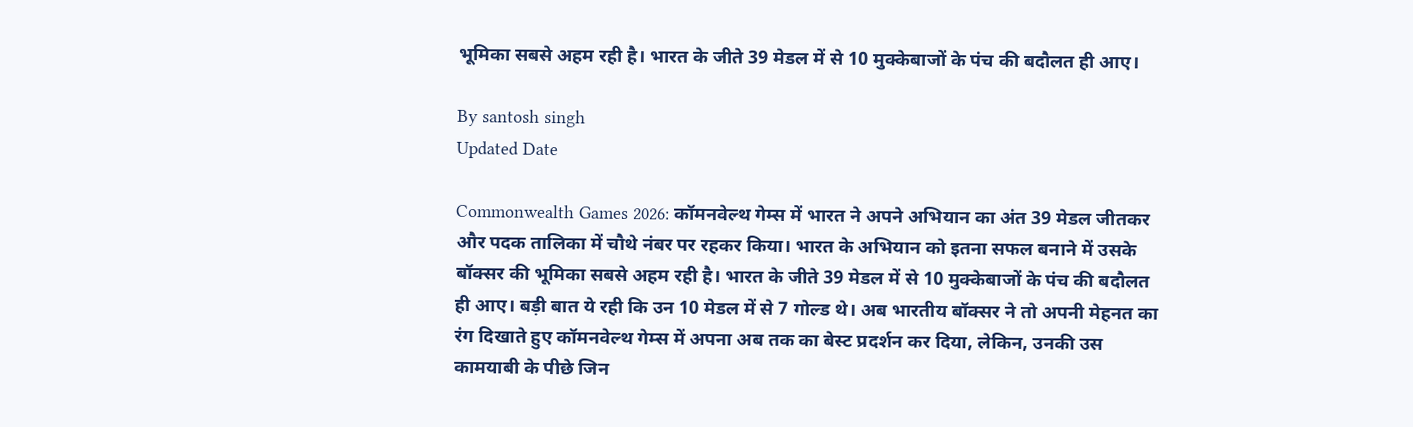भूमिका सबसे अहम रही है। भारत के जीते 39 मेडल में से 10 मुक्केबाजों के पंच की बदौलत ही आए।

By santosh singh
Updated Date

Commonwealth Games 2026: कॉमनवेल्थ गेम्स में भारत ने अपने अभियान का अंत 39 मेडल जीतकर और पदक तालिका में चौथे नंबर पर रहकर किया। भारत के अभियान को इतना सफल बनाने में उसके बॉक्सर की भूमिका सबसे अहम रही है। भारत के जीते 39 मेडल में से 10 मुक्केबाजों के पंच की बदौलत ही आए। बड़ी बात ये रही कि उन 10 मेडल में से 7 गोल्ड थे। अब भारतीय बॉक्सर ने तो अपनी मेहनत का रंग दिखाते हुए कॉमनवेल्थ गेम्स में अपना अब तक का बेस्ट प्रदर्शन कर दिया, लेकिन, उनकी उस कामयाबी के पीछे जिन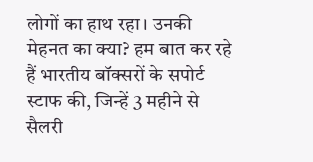लोगों का हाथ रहा। उनकी मेहनत का क्या? हम बात कर रहे हैं भारतीय बॉक्सरों के सपोर्ट स्टाफ की, जिन्हें 3 महीने से सैलरी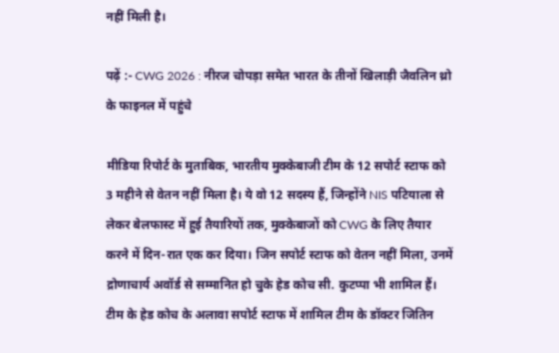नहीं मिली है।

पढ़ें :- CWG 2026 : नीरज चोपड़ा समेत भारत के तीनों खिलाड़ी जैवलिन थ्रो के फाइनल में पहुंचे

मीडिया रिपोर्ट के मुताबिक, भारतीय मुक्केबाजी टीम के 12 सपोर्ट स्टाफ को 3 महीने से वेतन नहीं मिला है। ये वो 12 सदस्य हैं, जिन्होंने NIS पटियाला से लेकर बेलफास्ट में हुई तैयारियों तक, मुक्केबाजों को CWG के लिए तैयार करने में दिन-रात एक कर दिया। जिन सपोर्ट स्टाफ को वेतन नहीं मिला, उनमें द्रोणाचार्य अवॉर्ड से सम्मानित हो चुके हेड कोच सी. कुटप्पा भी शामिल हैं। टीम के हेड कोच के अलावा सपोर्ट स्टाफ में शामिल टीम के डॉक्टर जितिन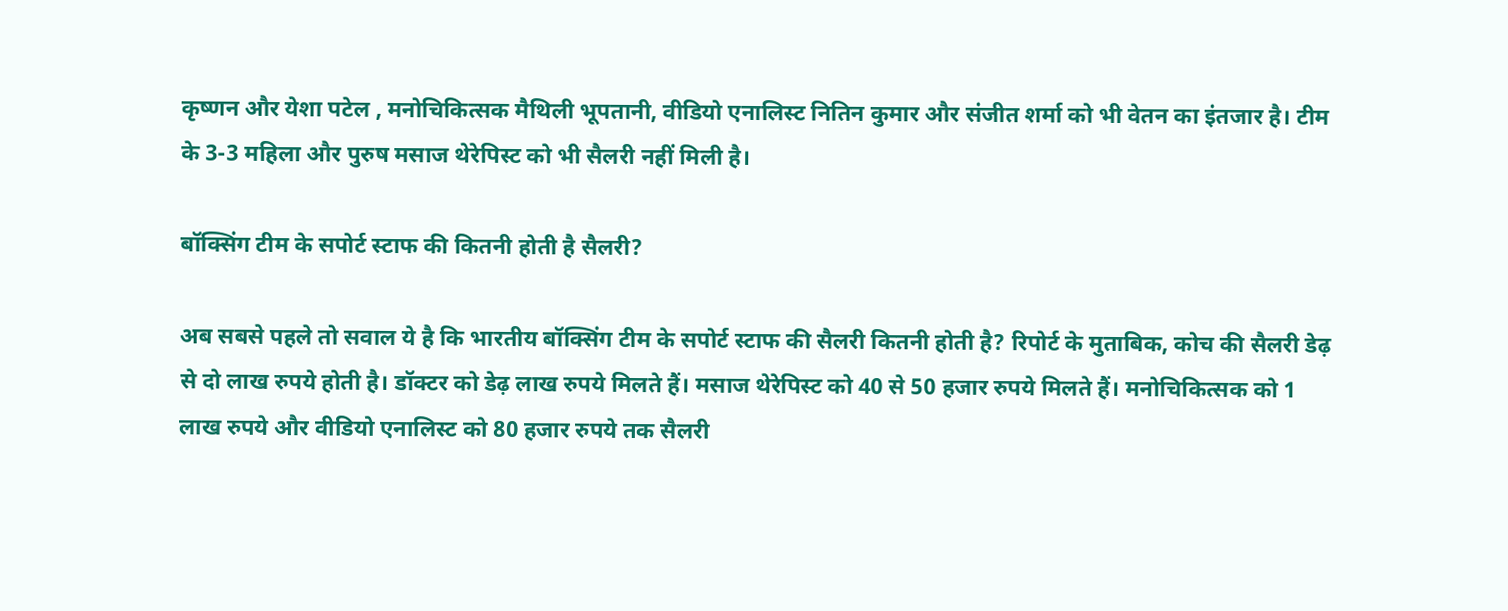कृष्णन और येशा पटेल , मनोचिकित्सक मैथिली भूपतानी, वीडियो एनालिस्ट नितिन कुमार और संजीत शर्मा को भी वेतन का इंतजार है। टीम के 3-3 महिला और पुरुष मसाज थेरेपिस्ट को भी सैलरी नहीं मिली है।

बॉक्सिंग टीम के सपोर्ट स्टाफ की कितनी होती है सैलरी?

अब सबसे पहले तो सवाल ये है कि भारतीय बॉक्सिंग टीम के सपोर्ट स्टाफ की सैलरी कितनी होती है? रिपोर्ट के मुताबिक, कोच की सैलरी डेढ़ से दो लाख रुपये होती है। डॉक्टर को डेढ़ लाख रुपये मिलते हैं। मसाज थेरेपिस्ट को 40 से 50 हजार रुपये मिलते हैं। मनोचिकित्सक को 1 लाख रुपये और वीडियो एनालिस्ट को 80 हजार रुपये तक सैलरी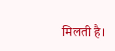मिलती है।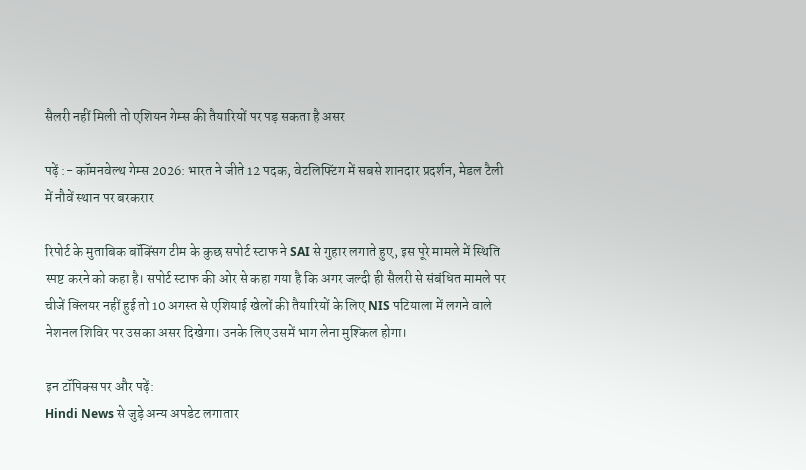सैलरी नहीं मिली तो एशियन गेम्स की तैयारियों पर पड़ सकता है असर

पढ़ें :- कॉमनवेल्थ गेम्स 2026: भारत ने जीते 12 पदक, वेटलिफ्टिंग में सबसे शानदार प्रदर्शन, मेडल टैली में नौवें स्थान पर बरकरार

रिपोर्ट के मुताबिक बॉक्सिंग टीम के कुछ सपोर्ट स्टाफ ने SAI से गुहार लगाते हुए, इस पूरे मामले में स्थिति स्पष्ट करने को कहा है। सपोर्ट स्टाफ की ओर से कहा गया है कि अगर जल्दी ही सैलरी से संबंधित मामले पर चीजें क्लियर नहीं हुई तो 10 अगस्त से एशियाई खेलों की तैयारियों के लिए NIS पटियाला में लगने वाले नेशनल शिविर पर उसका असर दिखेगा। उनके लिए उसमें भाग लेना मुश्किल होगा।

इन टॉपिक्स पर और पढ़ें:
Hindi News से जुड़े अन्य अपडेट लगातार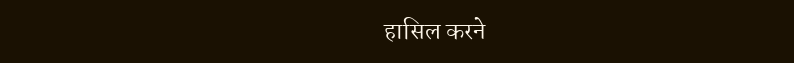हासिल करने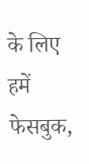के लिए हमें फेसबुक,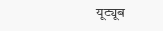यूट्यूब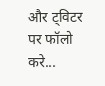और ट्विटर पर फॉलो करे...